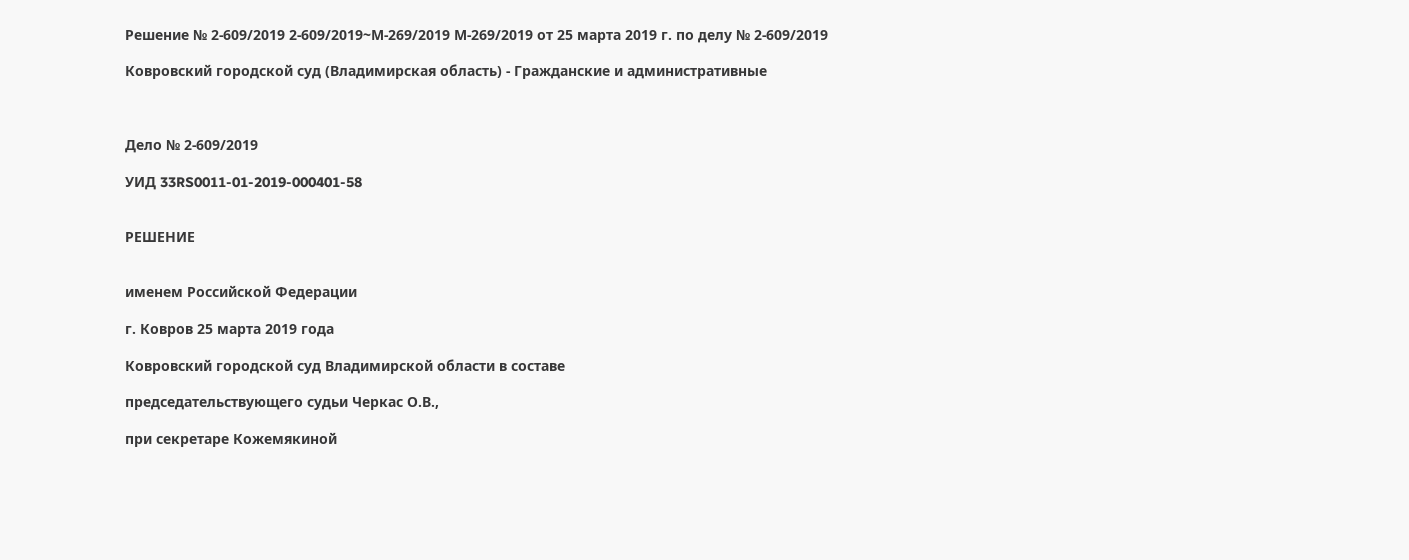Решение № 2-609/2019 2-609/2019~М-269/2019 М-269/2019 от 25 марта 2019 г. по делу № 2-609/2019

Ковровский городской суд (Владимирская область) - Гражданские и административные



Дело № 2-609/2019

УИД 33RS0011-01-2019-000401-58


РЕШЕНИЕ


именем Российской Федерации

г. Ковров 25 марта 2019 года

Ковровский городской суд Владимирской области в составе

председательствующего судьи Черкас О.В.,

при секретаре Кожемякиной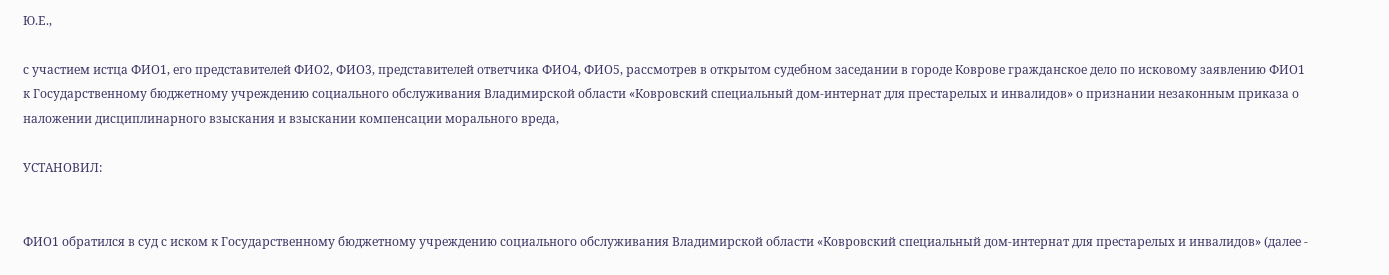Ю.Е.,

с участием истца ФИО1, его представителей ФИО2, ФИО3, представителей ответчика ФИО4, ФИО5, рассмотрев в открытом судебном заседании в городе Коврове гражданское дело по исковому заявлению ФИО1 к Государственному бюджетному учреждению социального обслуживания Владимирской области «Ковровский специальный дом-интернат для престарелых и инвалидов» о признании незаконным приказа о наложении дисциплинарного взыскания и взыскании компенсации морального вреда,

УСТАНОВИЛ:


ФИО1 обратился в суд с иском к Государственному бюджетному учреждению социального обслуживания Владимирской области «Ковровский специальный дом-интернат для престарелых и инвалидов» (далее -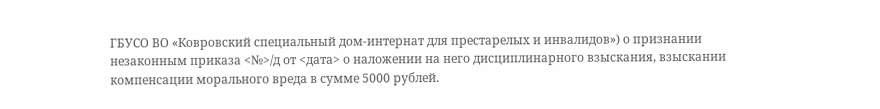ГБУСО ВО «Ковровский специальный дом-интернат для престарелых и инвалидов») о признании незаконным приказа <№>/д от <дата> о наложении на него дисциплинарного взыскания, взыскании компенсации морального вреда в сумме 5000 рублей.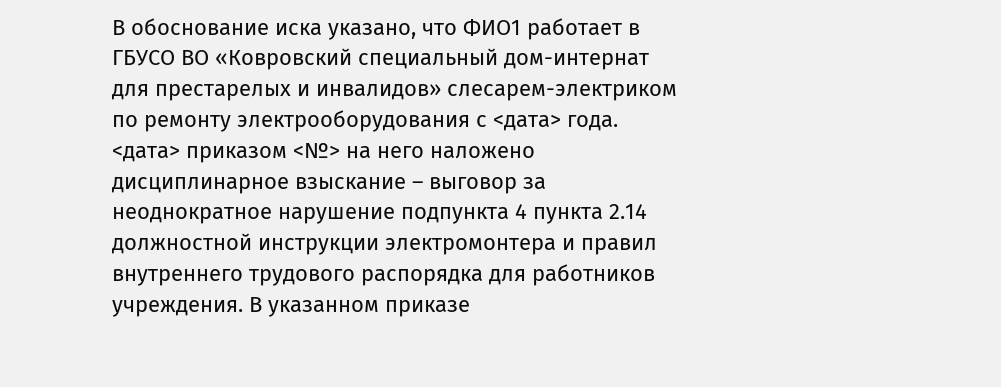В обоснование иска указано, что ФИО1 работает в ГБУСО ВО «Ковровский специальный дом-интернат для престарелых и инвалидов» слесарем-электриком по ремонту электрооборудования с <дата> года. <дата> приказом <№> на него наложено дисциплинарное взыскание – выговор за неоднократное нарушение подпункта 4 пункта 2.14 должностной инструкции электромонтера и правил внутреннего трудового распорядка для работников учреждения. В указанном приказе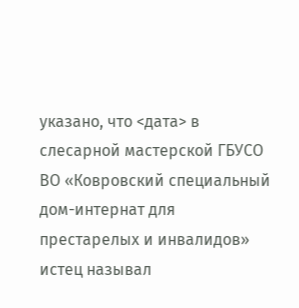указано, что <дата> в слесарной мастерской ГБУСО ВО «Ковровский специальный дом-интернат для престарелых и инвалидов» истец называл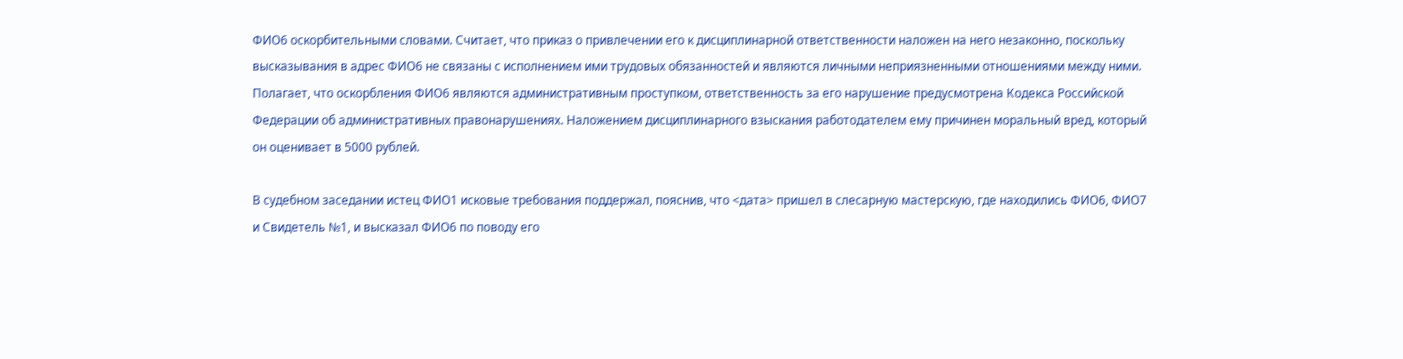ФИО6 оскорбительными словами. Считает, что приказ о привлечении его к дисциплинарной ответственности наложен на него незаконно, поскольку высказывания в адрес ФИО6 не связаны с исполнением ими трудовых обязанностей и являются личными неприязненными отношениями между ними. Полагает, что оскорбления ФИО6 являются административным проступком, ответственность за его нарушение предусмотрена Кодекса Российской Федерации об административных правонарушениях. Наложением дисциплинарного взыскания работодателем ему причинен моральный вред, который он оценивает в 5000 рублей.

В судебном заседании истец ФИО1 исковые требования поддержал, пояснив, что <дата> пришел в слесарную мастерскую, где находились ФИО6, ФИО7 и Свидетель №1, и высказал ФИО6 по поводу его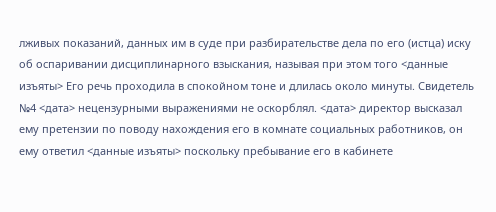лживых показаний, данных им в суде при разбирательстве дела по его (истца) иску об оспаривании дисциплинарного взыскания, называя при этом того <данные изъяты> Его речь проходила в спокойном тоне и длилась около минуты. Свидетель №4 <дата> нецензурными выражениями не оскорблял. <дата> директор высказал ему претензии по поводу нахождения его в комнате социальных работников, он ему ответил <данные изъяты> поскольку пребывание его в кабинете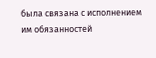была связана с исполнением им обязанностей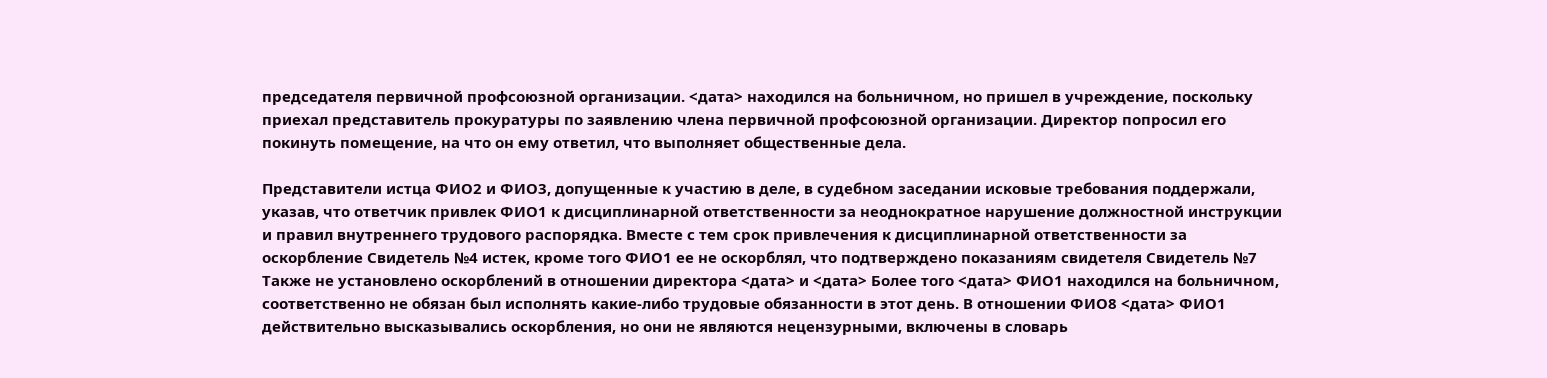председателя первичной профсоюзной организации. <дата> находился на больничном, но пришел в учреждение, поскольку приехал представитель прокуратуры по заявлению члена первичной профсоюзной организации. Директор попросил его покинуть помещение, на что он ему ответил, что выполняет общественные дела.

Представители истца ФИО2 и ФИО3, допущенные к участию в деле, в судебном заседании исковые требования поддержали, указав, что ответчик привлек ФИО1 к дисциплинарной ответственности за неоднократное нарушение должностной инструкции и правил внутреннего трудового распорядка. Вместе с тем срок привлечения к дисциплинарной ответственности за оскорбление Свидетель №4 истек, кроме того ФИО1 ее не оскорблял, что подтверждено показаниям свидетеля Свидетель №7 Также не установлено оскорблений в отношении директора <дата> и <дата> Более того <дата> ФИО1 находился на больничном, соответственно не обязан был исполнять какие-либо трудовые обязанности в этот день. В отношении ФИО8 <дата> ФИО1 действительно высказывались оскорбления, но они не являются нецензурными, включены в словарь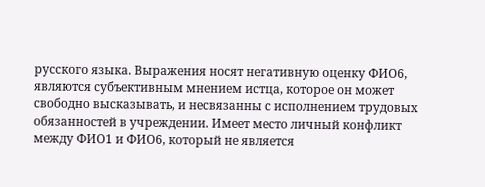русского языка. Выражения носят негативную оценку ФИО6, являются субъективным мнением истца, которое он может свободно высказывать, и несвязанны с исполнением трудовых обязанностей в учреждении. Имеет место личный конфликт между ФИО1 и ФИО6, который не является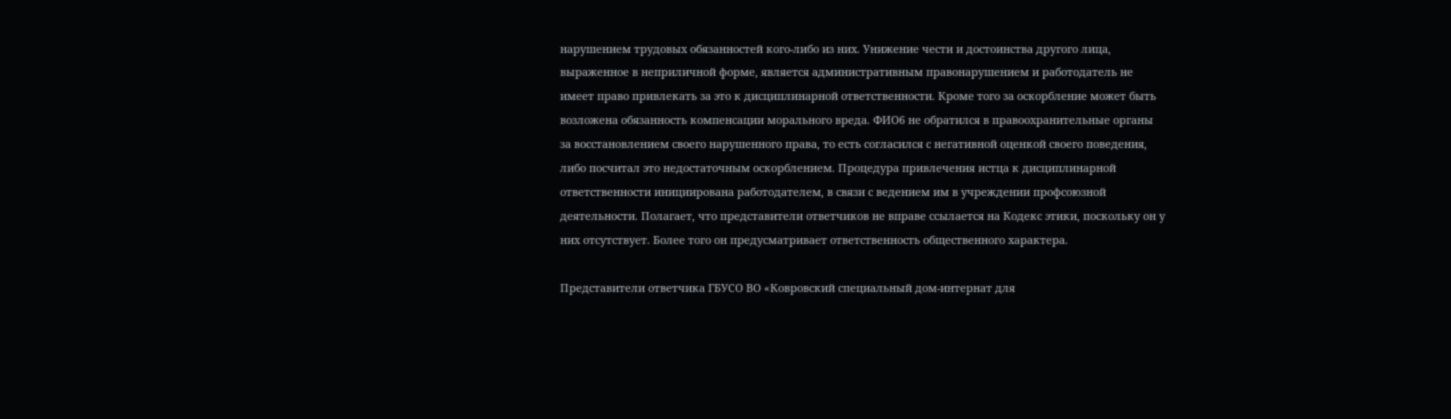нарушением трудовых обязанностей кого-либо из них. Унижение чести и достоинства другого лица, выраженное в неприличной форме, является административным правонарушением и работодатель не имеет право привлекать за это к дисциплинарной ответственности. Кроме того за оскорбление может быть возложена обязанность компенсации морального вреда. ФИО6 не обратился в правоохранительные органы за восстановлением своего нарушенного права, то есть согласился с негативной оценкой своего поведения, либо посчитал это недостаточным оскорблением. Процедура привлечения истца к дисциплинарной ответственности инициирована работодателем, в связи с ведением им в учреждении профсоюзной деятельности. Полагает, что представители ответчиков не вправе ссылается на Кодекс этики, поскольку он у них отсутствует. Более того он предусматривает ответственность общественного характера.

Представители ответчика ГБУСО ВО «Ковровский специальный дом-интернат для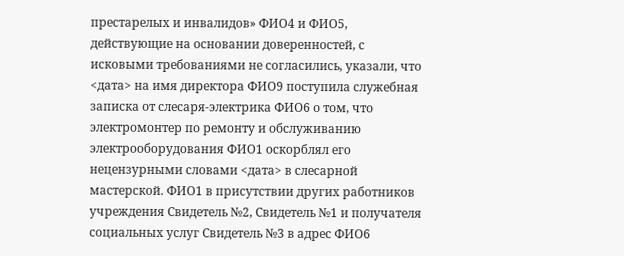престарелых и инвалидов» ФИО4 и ФИО5, действующие на основании доверенностей, с исковыми требованиями не согласились, указали, что <дата> на имя директора ФИО9 поступила служебная записка от слесаря-электрика ФИО6 о том, что электромонтер по ремонту и обслуживанию электрооборудования ФИО1 оскорблял его нецензурными словами <дата> в слесарной мастерской. ФИО1 в присутствии других работников учреждения Свидетель №2, Свидетель №1 и получателя социальных услуг Свидетель №3 в адрес ФИО6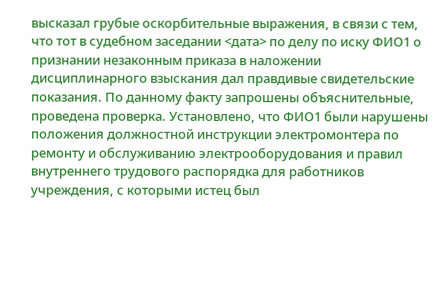высказал грубые оскорбительные выражения, в связи с тем, что тот в судебном заседании <дата> по делу по иску ФИО1 о признании незаконным приказа в наложении дисциплинарного взыскания дал правдивые свидетельские показания. По данному факту запрошены объяснительные, проведена проверка. Установлено, что ФИО1 были нарушены положения должностной инструкции электромонтера по ремонту и обслуживанию электрооборудования и правил внутреннего трудового распорядка для работников учреждения, с которыми истец был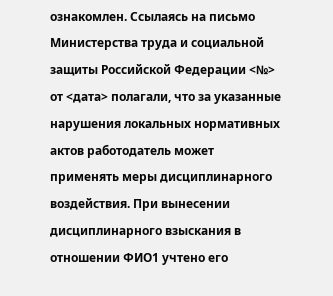ознакомлен. Ссылаясь на письмо Министерства труда и социальной защиты Российской Федерации <№> от <дата> полагали, что за указанные нарушения локальных нормативных актов работодатель может применять меры дисциплинарного воздействия. При вынесении дисциплинарного взыскания в отношении ФИО1 учтено его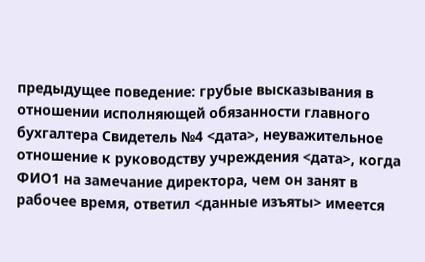предыдущее поведение: грубые высказывания в отношении исполняющей обязанности главного бухгалтера Свидетель №4 <дата>, неуважительное отношение к руководству учреждения <дата>, когда ФИО1 на замечание директора, чем он занят в рабочее время, ответил <данные изъяты> имеется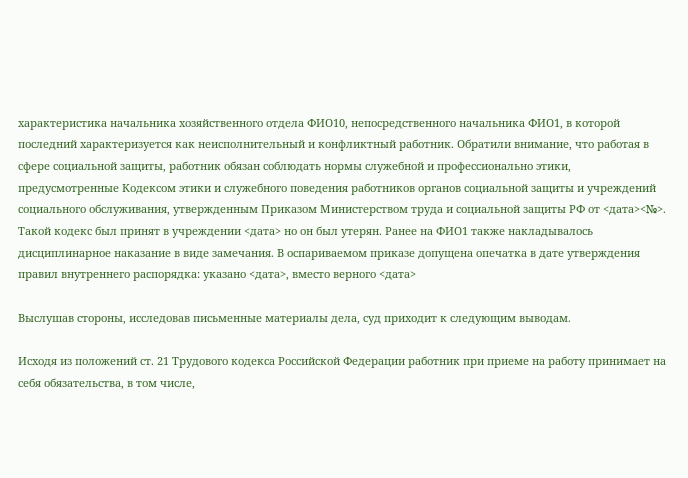характеристика начальника хозяйственного отдела ФИО10, непосредственного начальника ФИО1, в которой последний характеризуется как неисполнительный и конфликтный работник. Обратили внимание, что работая в сфере социальной защиты, работник обязан соблюдать нормы служебной и профессионально этики, предусмотренные Кодексом этики и служебного поведения работников органов социальной защиты и учреждений социального обслуживания, утвержденным Приказом Министерством труда и социальной защиты РФ от <дата><№>. Такой кодекс был принят в учреждении <дата> но он был утерян. Ранее на ФИО1 также накладывалось дисциплинарное наказание в виде замечания. В оспариваемом приказе допущена опечатка в дате утверждения правил внутреннего распорядка: указано <дата>, вместо верного <дата>

Выслушав стороны, исследовав письменные материалы дела, суд приходит к следующим выводам.

Исходя из положений ст. 21 Трудового кодекса Российской Федерации работник при приеме на работу принимает на себя обязательства, в том числе,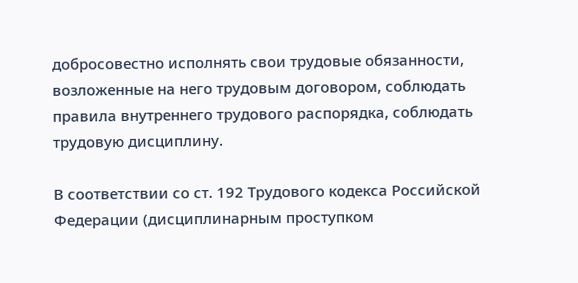добросовестно исполнять свои трудовые обязанности, возложенные на него трудовым договором, соблюдать правила внутреннего трудового распорядка, соблюдать трудовую дисциплину.

В соответствии со ст. 192 Трудового кодекса Российской Федерации (дисциплинарным проступком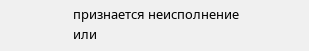признается неисполнение или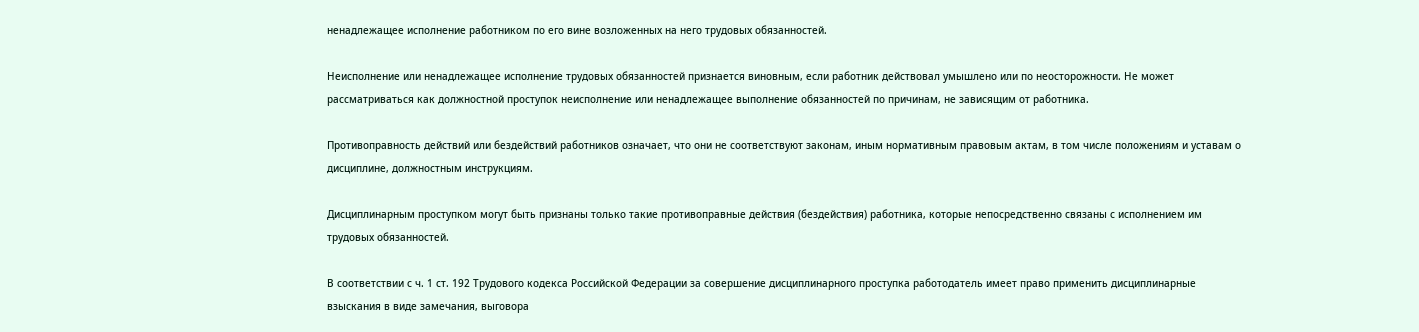ненадлежащее исполнение работником по его вине возложенных на него трудовых обязанностей.

Неисполнение или ненадлежащее исполнение трудовых обязанностей признается виновным, если работник действовал умышлено или по неосторожности. Не может рассматриваться как должностной проступок неисполнение или ненадлежащее выполнение обязанностей по причинам, не зависящим от работника.

Противоправность действий или бездействий работников означает, что они не соответствуют законам, иным нормативным правовым актам, в том числе положениям и уставам о дисциплине, должностным инструкциям.

Дисциплинарным проступком могут быть признаны только такие противоправные действия (бездействия) работника, которые непосредственно связаны с исполнением им трудовых обязанностей.

В соответствии с ч. 1 ст. 192 Трудового кодекса Российской Федерации за совершение дисциплинарного проступка работодатель имеет право применить дисциплинарные взыскания в виде замечания, выговора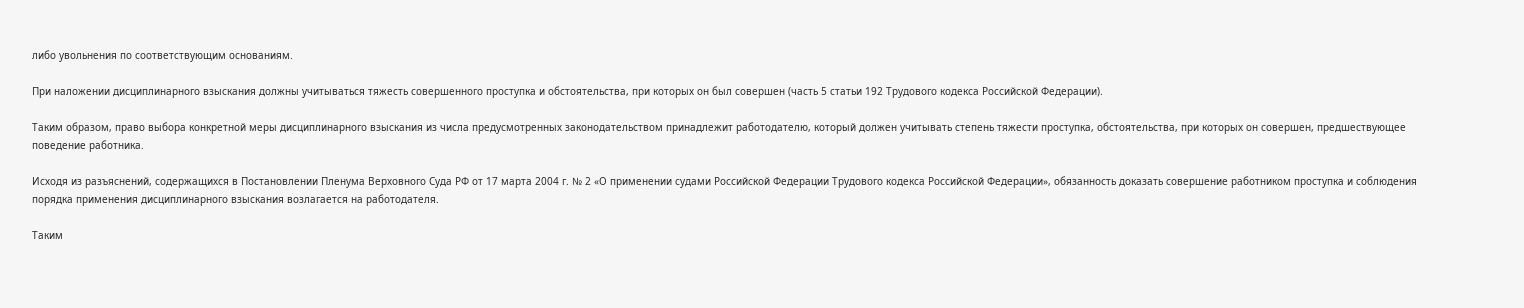либо увольнения по соответствующим основаниям.

При наложении дисциплинарного взыскания должны учитываться тяжесть совершенного проступка и обстоятельства, при которых он был совершен (часть 5 статьи 192 Трудового кодекса Российской Федерации).

Таким образом, право выбора конкретной меры дисциплинарного взыскания из числа предусмотренных законодательством принадлежит работодателю, который должен учитывать степень тяжести проступка, обстоятельства, при которых он совершен, предшествующее поведение работника.

Исходя из разъяснений, содержащихся в Постановлении Пленума Верховного Суда РФ от 17 марта 2004 г. № 2 «О применении судами Российской Федерации Трудового кодекса Российской Федерации», обязанность доказать совершение работником проступка и соблюдения порядка применения дисциплинарного взыскания возлагается на работодателя.

Таким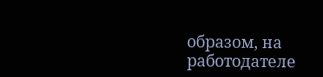образом, на работодателе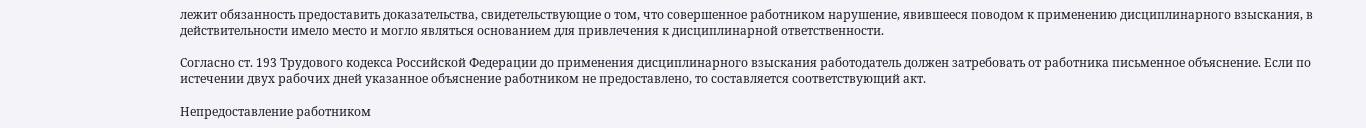лежит обязанность предоставить доказательства, свидетельствующие о том, что совершенное работником нарушение, явившееся поводом к применению дисциплинарного взыскания, в действительности имело место и могло являться основанием для привлечения к дисциплинарной ответственности.

Согласно ст. 193 Трудового кодекса Российской Федерации до применения дисциплинарного взыскания работодатель должен затребовать от работника письменное объяснение. Если по истечении двух рабочих дней указанное объяснение работником не предоставлено, то составляется соответствующий акт.

Непредоставление работником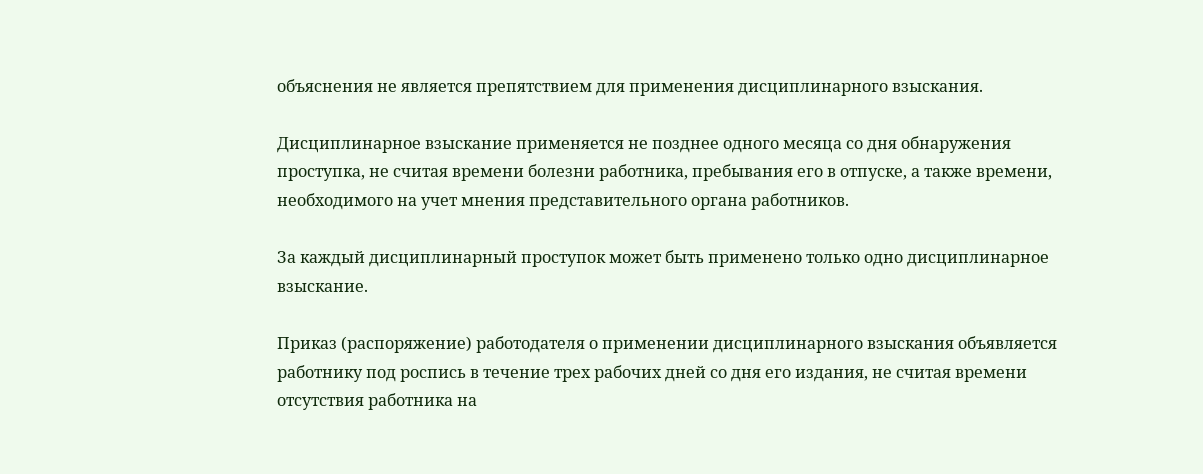объяснения не является препятствием для применения дисциплинарного взыскания.

Дисциплинарное взыскание применяется не позднее одного месяца со дня обнаружения проступка, не считая времени болезни работника, пребывания его в отпуске, а также времени, необходимого на учет мнения представительного органа работников.

За каждый дисциплинарный проступок может быть применено только одно дисциплинарное взыскание.

Приказ (распоряжение) работодателя о применении дисциплинарного взыскания объявляется работнику под роспись в течение трех рабочих дней со дня его издания, не считая времени отсутствия работника на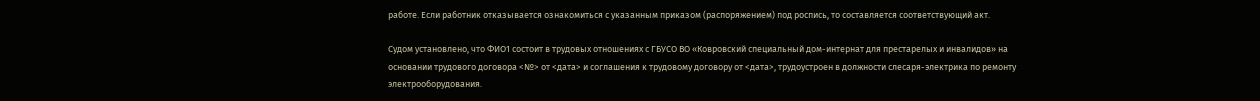работе. Если работник отказывается ознакомиться с указанным приказом (распоряжением) под роспись, то составляется соответствующий акт.

Судом установлено, что ФИО1 состоит в трудовых отношениях с ГБУСО ВО «Ковровский специальный дом-интернат для престарелых и инвалидов» на основании трудового договора <№> от <дата> и соглашения к трудовому договору от <дата>, трудоустроен в должности слесаря-электрика по ремонту электрооборудования.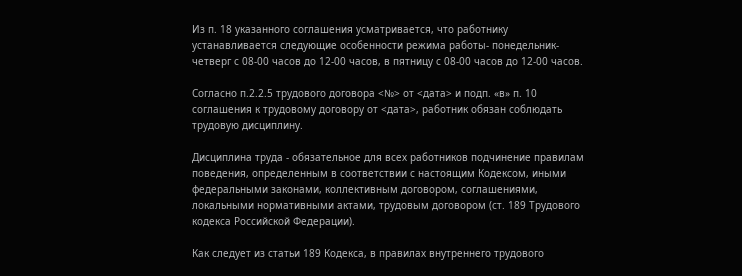Из п. 18 указанного соглашения усматривается, что работнику устанавливается следующие особенности режима работы- понедельник-четверг с 08-00 часов до 12-00 часов, в пятницу с 08-00 часов до 12-00 часов.

Согласно п.2.2.5 трудового договора <№> от <дата> и подп. «в» п. 10 соглашения к трудовому договору от <дата>, работник обязан соблюдать трудовую дисциплину.

Дисциплина труда - обязательное для всех работников подчинение правилам поведения, определенным в соответствии с настоящим Кодексом, иными федеральными законами, коллективным договором, соглашениями, локальными нормативными актами, трудовым договором (ст. 189 Трудового кодекса Российской Федерации).

Как следует из статьи 189 Кодекса, в правилах внутреннего трудового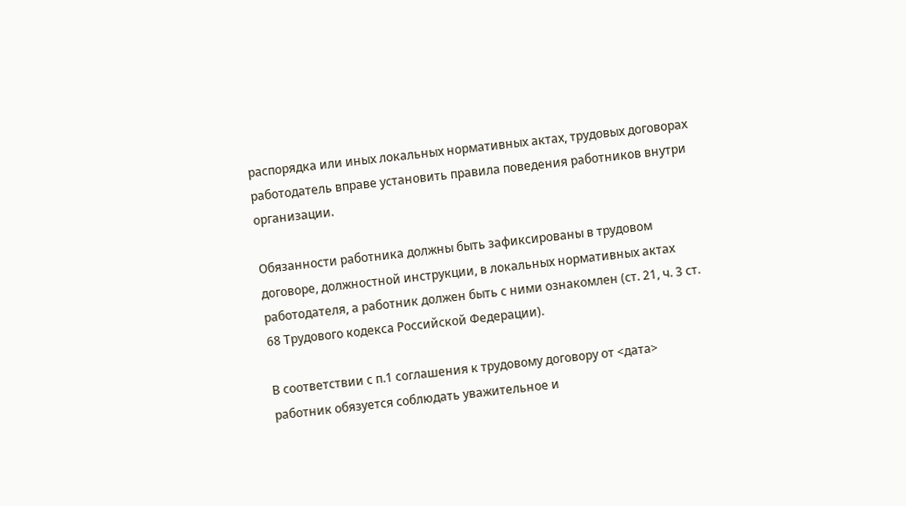распорядка или иных локальных нормативных актах, трудовых договорах работодатель вправе установить правила поведения работников внутри организации.

Обязанности работника должны быть зафиксированы в трудовом договоре, должностной инструкции, в локальных нормативных актах работодателя, а работник должен быть с ними ознакомлен (ст. 21, ч. 3 ст. 68 Трудового кодекса Российской Федерации).

В соответствии с п.1 соглашения к трудовому договору от <дата> работник обязуется соблюдать уважительное и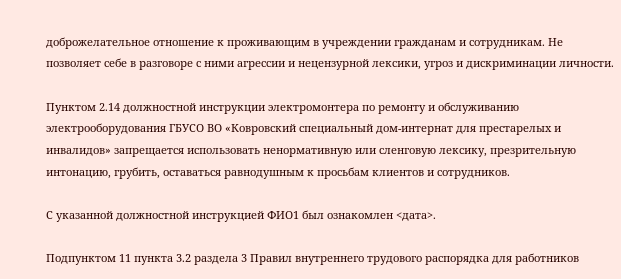доброжелательное отношение к проживающим в учреждении гражданам и сотрудникам. Не позволяет себе в разговоре с ними агрессии и нецензурной лексики, угроз и дискриминации личности.

Пунктом 2.14 должностной инструкции электромонтера по ремонту и обслуживанию электрооборудования ГБУСО ВО «Ковровский специальный дом-интернат для престарелых и инвалидов» запрещается использовать ненормативную или сленговую лексику, презрительную интонацию, грубить, оставаться равнодушным к просьбам клиентов и сотрудников.

С указанной должностной инструкцией ФИО1 был ознакомлен <дата>.

Подпунктом 11 пункта 3.2 раздела 3 Правил внутреннего трудового распорядка для работников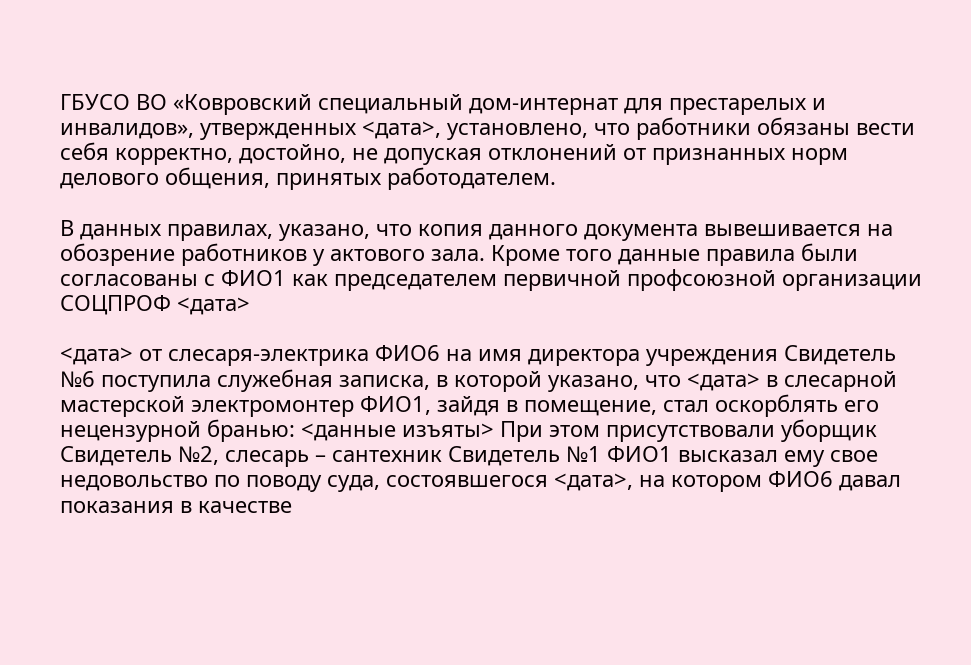ГБУСО ВО «Ковровский специальный дом-интернат для престарелых и инвалидов», утвержденных <дата>, установлено, что работники обязаны вести себя корректно, достойно, не допуская отклонений от признанных норм делового общения, принятых работодателем.

В данных правилах, указано, что копия данного документа вывешивается на обозрение работников у актового зала. Кроме того данные правила были согласованы с ФИО1 как председателем первичной профсоюзной организации СОЦПРОФ <дата>

<дата> от слесаря-электрика ФИО6 на имя директора учреждения Свидетель №6 поступила служебная записка, в которой указано, что <дата> в слесарной мастерской электромонтер ФИО1, зайдя в помещение, стал оскорблять его нецензурной бранью: <данные изъяты> При этом присутствовали уборщик Свидетель №2, слесарь – сантехник Свидетель №1 ФИО1 высказал ему свое недовольство по поводу суда, состоявшегося <дата>, на котором ФИО6 давал показания в качестве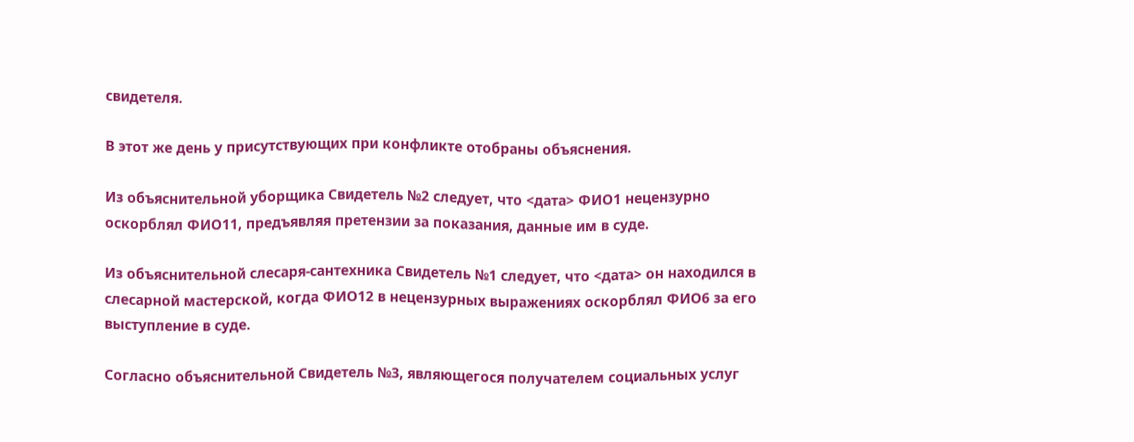свидетеля.

В этот же день у присутствующих при конфликте отобраны объяснения.

Из объяснительной уборщика Свидетель №2 следует, что <дата> ФИО1 нецензурно оскорблял ФИО11, предъявляя претензии за показания, данные им в суде.

Из объяснительной слесаря-сантехника Свидетель №1 следует, что <дата> он находился в слесарной мастерской, когда ФИО12 в нецензурных выражениях оскорблял ФИО6 за его выступление в суде.

Согласно объяснительной Свидетель №3, являющегося получателем социальных услуг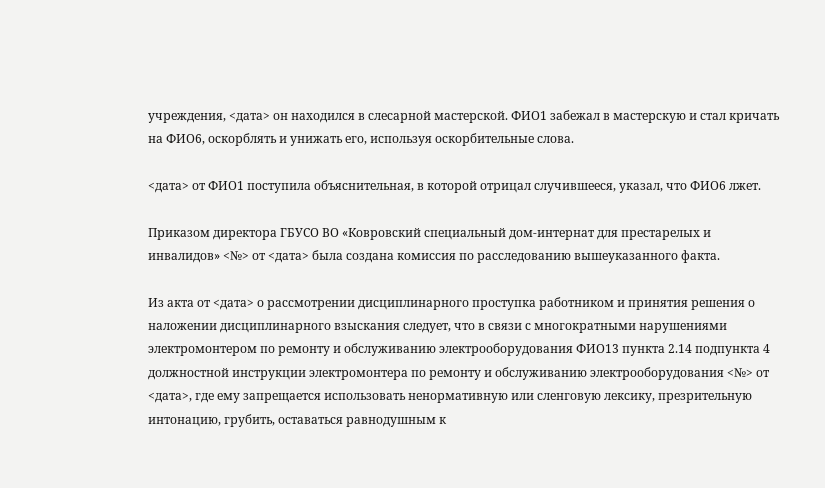учреждения, <дата> он находился в слесарной мастерской. ФИО1 забежал в мастерскую и стал кричать на ФИО6, оскорблять и унижать его, используя оскорбительные слова.

<дата> от ФИО1 поступила объяснительная, в которой отрицал случившееся, указал, что ФИО6 лжет.

Приказом директора ГБУСО ВО «Ковровский специальный дом-интернат для престарелых и инвалидов» <№> от <дата> была создана комиссия по расследованию вышеуказанного факта.

Из акта от <дата> о рассмотрении дисциплинарного проступка работником и принятия решения о наложении дисциплинарного взыскания следует, что в связи с многократными нарушениями электромонтером по ремонту и обслуживанию электрооборудования ФИО13 пункта 2.14 подпункта 4 должностной инструкции электромонтера по ремонту и обслуживанию электрооборудования <№> от <дата>, где ему запрещается использовать ненормативную или сленговую лексику, презрительную интонацию, грубить, оставаться равнодушным к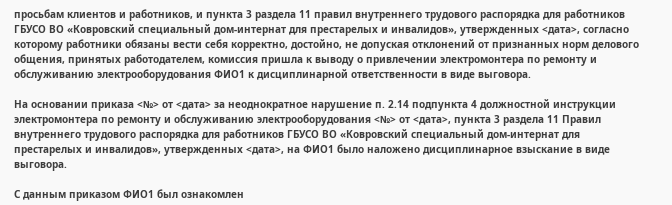просьбам клиентов и работников, и пункта 3 раздела 11 правил внутреннего трудового распорядка для работников ГБУСО ВО «Ковровский специальный дом-интернат для престарелых и инвалидов», утвержденных <дата>, согласно которому работники обязаны вести себя корректно, достойно, не допуская отклонений от признанных норм делового общения, принятых работодателем, комиссия пришла к выводу о привлечении электромонтера по ремонту и обслуживанию электрооборудования ФИО1 к дисциплинарной ответственности в виде выговора.

На основании приказа <№> от <дата> за неоднократное нарушение п. 2.14 подпункта 4 должностной инструкции электромонтера по ремонту и обслуживанию электрооборудования <№> от <дата>, пункта 3 раздела 11 Правил внутреннего трудового распорядка для работников ГБУСО ВО «Ковровский специальный дом-интернат для престарелых и инвалидов», утвержденных <дата>, на ФИО1 было наложено дисциплинарное взыскание в виде выговора.

С данным приказом ФИО1 был ознакомлен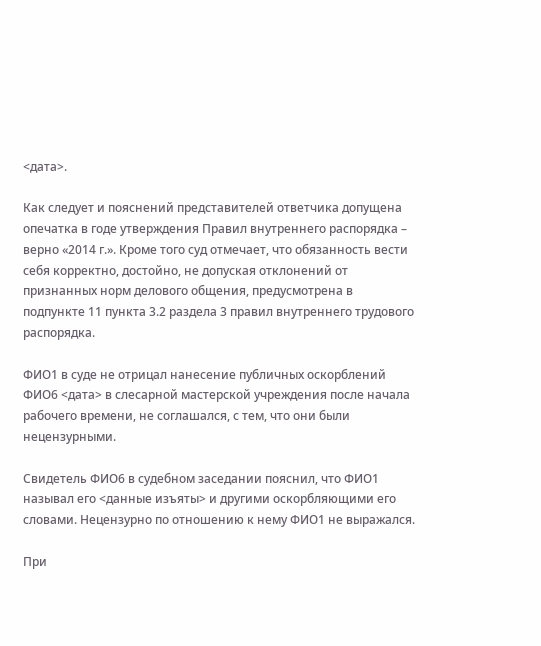<дата>.

Как следует и пояснений представителей ответчика допущена опечатка в годе утверждения Правил внутреннего распорядка – верно «2014 г.». Кроме того суд отмечает, что обязанность вести себя корректно, достойно, не допуская отклонений от признанных норм делового общения, предусмотрена в подпункте 11 пункта 3.2 раздела 3 правил внутреннего трудового распорядка.

ФИО1 в суде не отрицал нанесение публичных оскорблений ФИО6 <дата> в слесарной мастерской учреждения после начала рабочего времени, не соглашался, с тем, что они были нецензурными.

Свидетель ФИО6 в судебном заседании пояснил, что ФИО1 называл его <данные изъяты> и другими оскорбляющими его словами. Нецензурно по отношению к нему ФИО1 не выражался.

При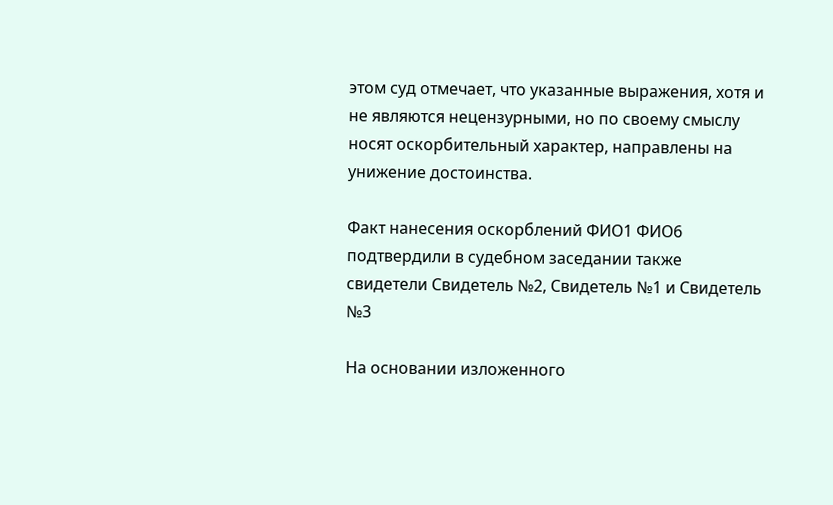этом суд отмечает, что указанные выражения, хотя и не являются нецензурными, но по своему смыслу носят оскорбительный характер, направлены на унижение достоинства.

Факт нанесения оскорблений ФИО1 ФИО6 подтвердили в судебном заседании также свидетели Свидетель №2, Свидетель №1 и Свидетель №3

На основании изложенного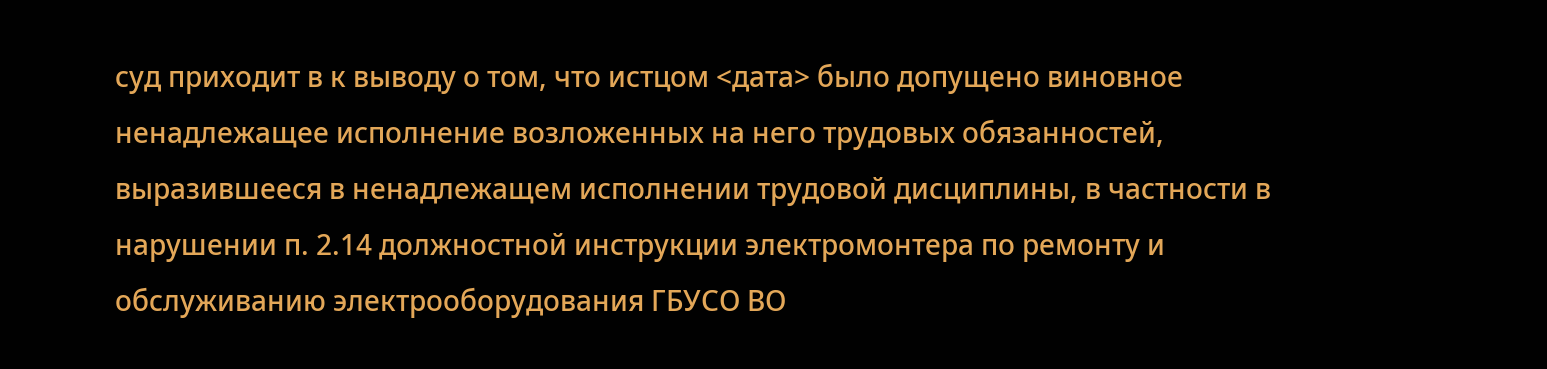суд приходит в к выводу о том, что истцом <дата> было допущено виновное ненадлежащее исполнение возложенных на него трудовых обязанностей, выразившееся в ненадлежащем исполнении трудовой дисциплины, в частности в нарушении п. 2.14 должностной инструкции электромонтера по ремонту и обслуживанию электрооборудования ГБУСО ВО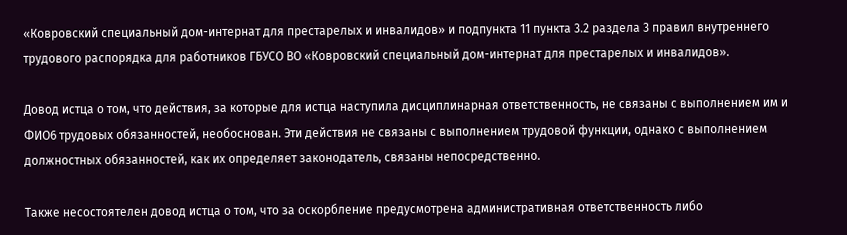«Ковровский специальный дом-интернат для престарелых и инвалидов» и подпункта 11 пункта 3.2 раздела 3 правил внутреннего трудового распорядка для работников ГБУСО ВО «Ковровский специальный дом-интернат для престарелых и инвалидов».

Довод истца о том, что действия, за которые для истца наступила дисциплинарная ответственность, не связаны с выполнением им и ФИО6 трудовых обязанностей, необоснован. Эти действия не связаны с выполнением трудовой функции, однако с выполнением должностных обязанностей, как их определяет законодатель, связаны непосредственно.

Также несостоятелен довод истца о том, что за оскорбление предусмотрена административная ответственность либо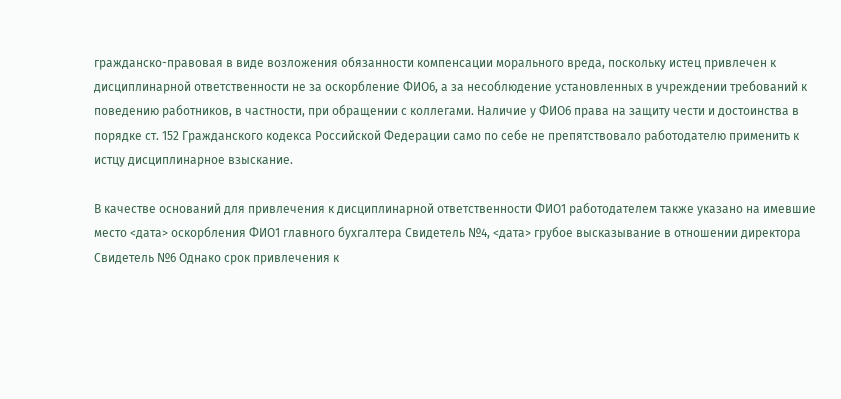гражданско-правовая в виде возложения обязанности компенсации морального вреда, поскольку истец привлечен к дисциплинарной ответственности не за оскорбление ФИО6, а за несоблюдение установленных в учреждении требований к поведению работников, в частности, при обращении с коллегами. Наличие у ФИО6 права на защиту чести и достоинства в порядке ст. 152 Гражданского кодекса Российской Федерации само по себе не препятствовало работодателю применить к истцу дисциплинарное взыскание.

В качестве оснований для привлечения к дисциплинарной ответственности ФИО1 работодателем также указано на имевшие место <дата> оскорбления ФИО1 главного бухгалтера Свидетель №4, <дата> грубое высказывание в отношении директора Свидетель №6 Однако срок привлечения к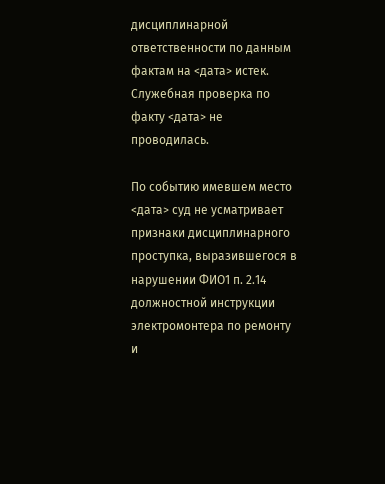дисциплинарной ответственности по данным фактам на <дата> истек. Служебная проверка по факту <дата> не проводилась.

По событию имевшем место <дата> суд не усматривает признаки дисциплинарного проступка, выразившегося в нарушении ФИО1 п. 2.14 должностной инструкции электромонтера по ремонту и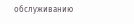обслуживанию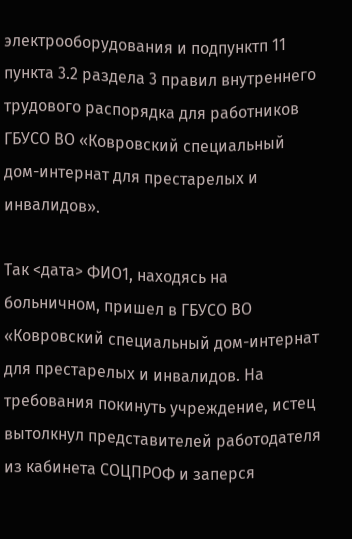электрооборудования и подпунктп 11 пункта 3.2 раздела 3 правил внутреннего трудового распорядка для работников ГБУСО ВО «Ковровский специальный дом-интернат для престарелых и инвалидов».

Так <дата> ФИО1, находясь на больничном, пришел в ГБУСО ВО «Ковровский специальный дом-интернат для престарелых и инвалидов. На требования покинуть учреждение, истец вытолкнул представителей работодателя из кабинета СОЦПРОФ и заперся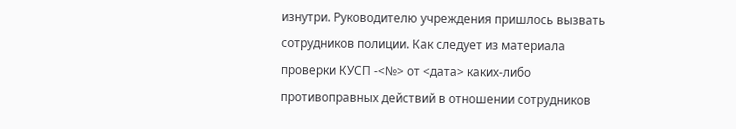изнутри. Руководителю учреждения пришлось вызвать сотрудников полиции. Как следует из материала проверки КУСП -<№> от <дата> каких-либо противоправных действий в отношении сотрудников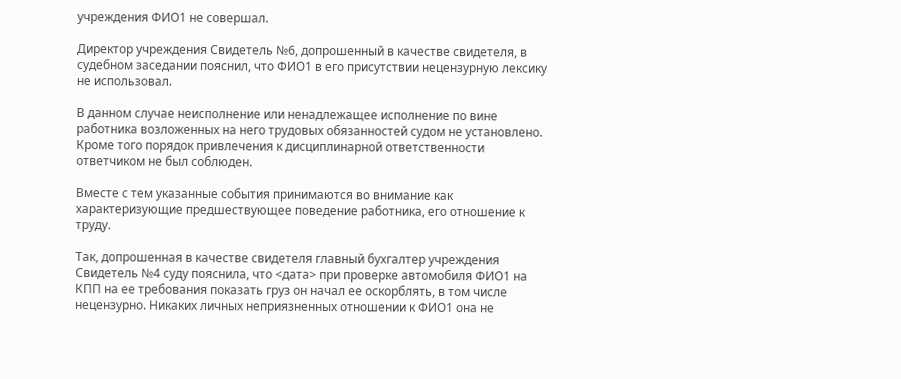учреждения ФИО1 не совершал.

Директор учреждения Свидетель №6, допрошенный в качестве свидетеля, в судебном заседании пояснил, что ФИО1 в его присутствии нецензурную лексику не использовал.

В данном случае неисполнение или ненадлежащее исполнение по вине работника возложенных на него трудовых обязанностей судом не установлено. Кроме того порядок привлечения к дисциплинарной ответственности ответчиком не был соблюден.

Вместе с тем указанные события принимаются во внимание как характеризующие предшествующее поведение работника, его отношение к труду.

Так, допрошенная в качестве свидетеля главный бухгалтер учреждения Свидетель №4 суду пояснила, что <дата> при проверке автомобиля ФИО1 на КПП на ее требования показать груз он начал ее оскорблять, в том числе нецензурно. Никаких личных неприязненных отношении к ФИО1 она не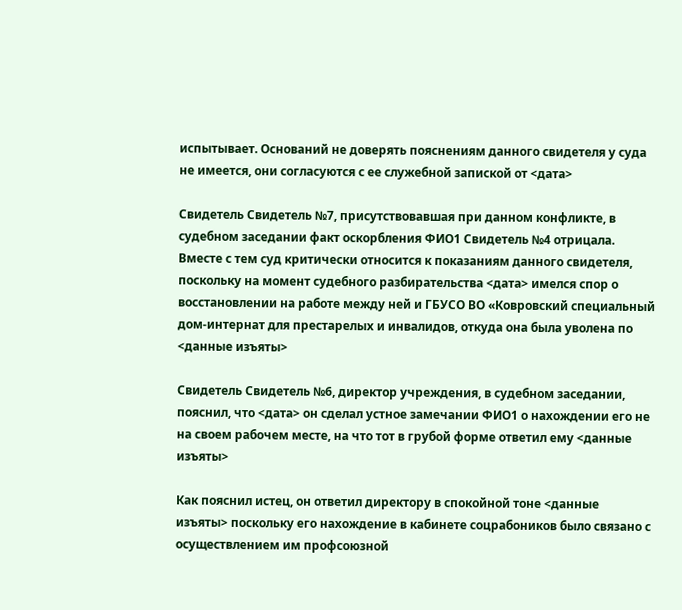испытывает. Оснований не доверять пояснениям данного свидетеля у суда не имеется, они согласуются с ее служебной запиской от <дата>

Свидетель Свидетель №7, присутствовавшая при данном конфликте, в судебном заседании факт оскорбления ФИО1 Свидетель №4 отрицала. Вместе с тем суд критически относится к показаниям данного свидетеля, поскольку на момент судебного разбирательства <дата> имелся спор о восстановлении на работе между ней и ГБУСО ВО «Ковровский специальный дом-интернат для престарелых и инвалидов, откуда она была уволена по <данные изъяты>

Свидетель Свидетель №6, директор учреждения, в судебном заседании, пояснил, что <дата> он сделал устное замечании ФИО1 о нахождении его не на своем рабочем месте, на что тот в грубой форме ответил ему <данные изъяты>

Как пояснил истец, он ответил директору в спокойной тоне <данные изъяты> поскольку его нахождение в кабинете соцрабоников было связано с осуществлением им профсоюзной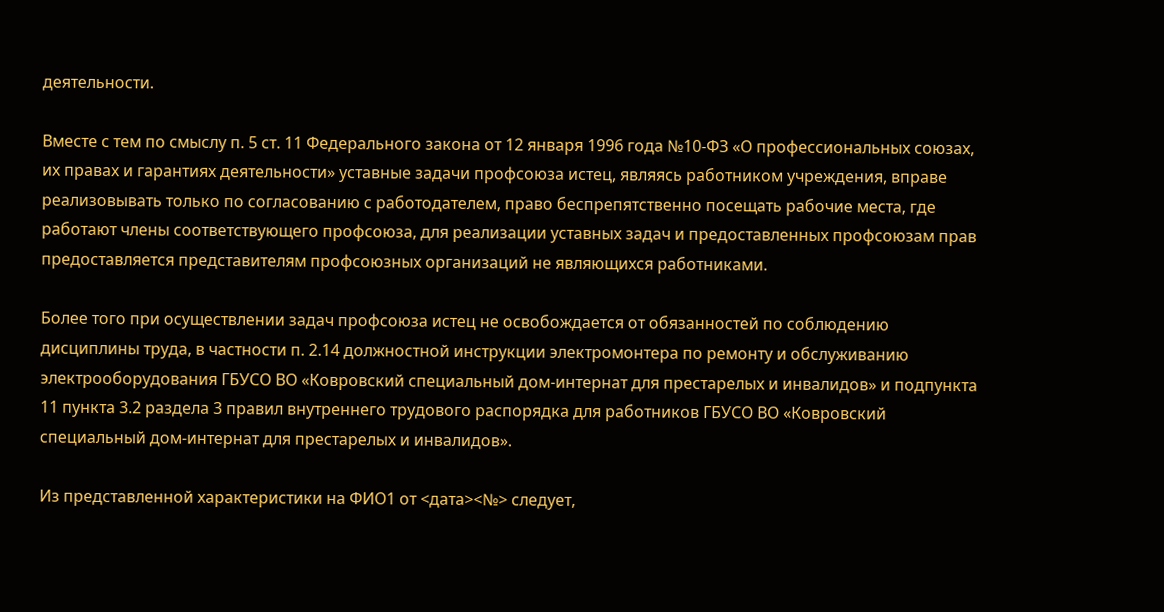деятельности.

Вместе с тем по смыслу п. 5 ст. 11 Федерального закона от 12 января 1996 года №10-ФЗ «О профессиональных союзах, их правах и гарантиях деятельности» уставные задачи профсоюза истец, являясь работником учреждения, вправе реализовывать только по согласованию с работодателем, право беспрепятственно посещать рабочие места, где работают члены соответствующего профсоюза, для реализации уставных задач и предоставленных профсоюзам прав предоставляется представителям профсоюзных организаций не являющихся работниками.

Более того при осуществлении задач профсоюза истец не освобождается от обязанностей по соблюдению дисциплины труда, в частности п. 2.14 должностной инструкции электромонтера по ремонту и обслуживанию электрооборудования ГБУСО ВО «Ковровский специальный дом-интернат для престарелых и инвалидов» и подпункта 11 пункта 3.2 раздела 3 правил внутреннего трудового распорядка для работников ГБУСО ВО «Ковровский специальный дом-интернат для престарелых и инвалидов».

Из представленной характеристики на ФИО1 от <дата><№> следует,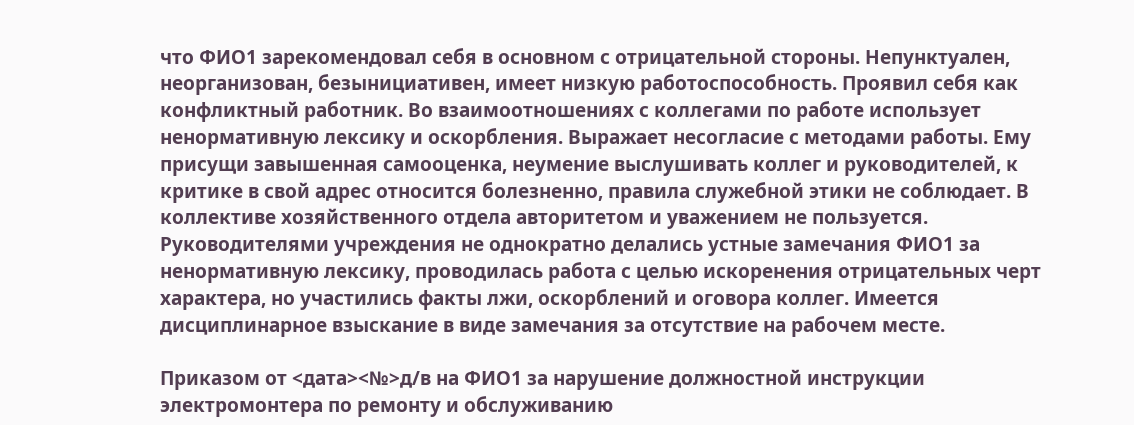что ФИО1 зарекомендовал себя в основном с отрицательной стороны. Непунктуален, неорганизован, безынициативен, имеет низкую работоспособность. Проявил себя как конфликтный работник. Во взаимоотношениях с коллегами по работе использует ненормативную лексику и оскорбления. Выражает несогласие с методами работы. Ему присущи завышенная самооценка, неумение выслушивать коллег и руководителей, к критике в свой адрес относится болезненно, правила служебной этики не соблюдает. В коллективе хозяйственного отдела авторитетом и уважением не пользуется. Руководителями учреждения не однократно делались устные замечания ФИО1 за ненормативную лексику, проводилась работа с целью искоренения отрицательных черт характера, но участились факты лжи, оскорблений и оговора коллег. Имеется дисциплинарное взыскание в виде замечания за отсутствие на рабочем месте.

Приказом от <дата><№>д/в на ФИО1 за нарушение должностной инструкции электромонтера по ремонту и обслуживанию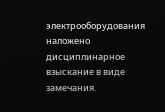электрооборудования наложено дисциплинарное взыскание в виде замечания.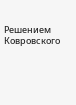Решением Ковровского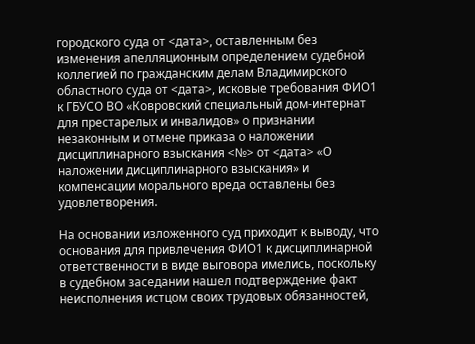городского суда от <дата>, оставленным без изменения апелляционным определением судебной коллегией по гражданским делам Владимирского областного суда от <дата>, исковые требования ФИО1 к ГБУСО ВО «Ковровский специальный дом-интернат для престарелых и инвалидов» о признании незаконным и отмене приказа о наложении дисциплинарного взыскания <№> от <дата> «О наложении дисциплинарного взыскания» и компенсации морального вреда оставлены без удовлетворения.

На основании изложенного суд приходит к выводу, что основания для привлечения ФИО1 к дисциплинарной ответственности в виде выговора имелись, поскольку в судебном заседании нашел подтверждение факт неисполнения истцом своих трудовых обязанностей,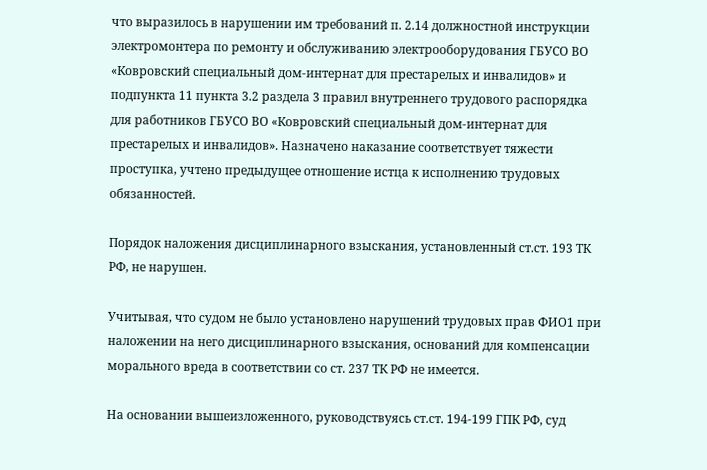что выразилось в нарушении им требований п. 2.14 должностной инструкции электромонтера по ремонту и обслуживанию электрооборудования ГБУСО ВО «Ковровский специальный дом-интернат для престарелых и инвалидов» и подпункта 11 пункта 3.2 раздела 3 правил внутреннего трудового распорядка для работников ГБУСО ВО «Ковровский специальный дом-интернат для престарелых и инвалидов». Назначено наказание соответствует тяжести проступка, учтено предыдущее отношение истца к исполнению трудовых обязанностей.

Порядок наложения дисциплинарного взыскания, установленный ст.ст. 193 ТК РФ, не нарушен.

Учитывая, что судом не было установлено нарушений трудовых прав ФИО1 при наложении на него дисциплинарного взыскания, оснований для компенсации морального вреда в соответствии со ст. 237 ТК РФ не имеется.

На основании вышеизложенного, руководствуясь ст.ст. 194-199 ГПК РФ, суд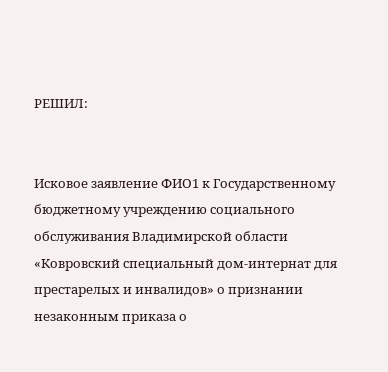РЕШИЛ:


Исковое заявление ФИО1 к Государственному бюджетному учреждению социального обслуживания Владимирской области «Ковровский специальный дом-интернат для престарелых и инвалидов» о признании незаконным приказа о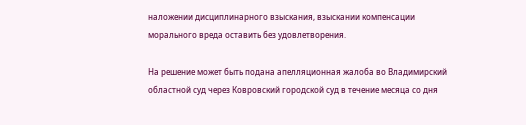наложении дисциплинарного взыскания, взыскании компенсации морального вреда оставить без удовлетворения.

На решение может быть подана апелляционная жалоба во Владимирский областной суд через Ковровский городской суд в течение месяца со дня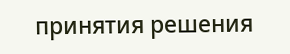принятия решения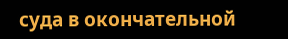суда в окончательной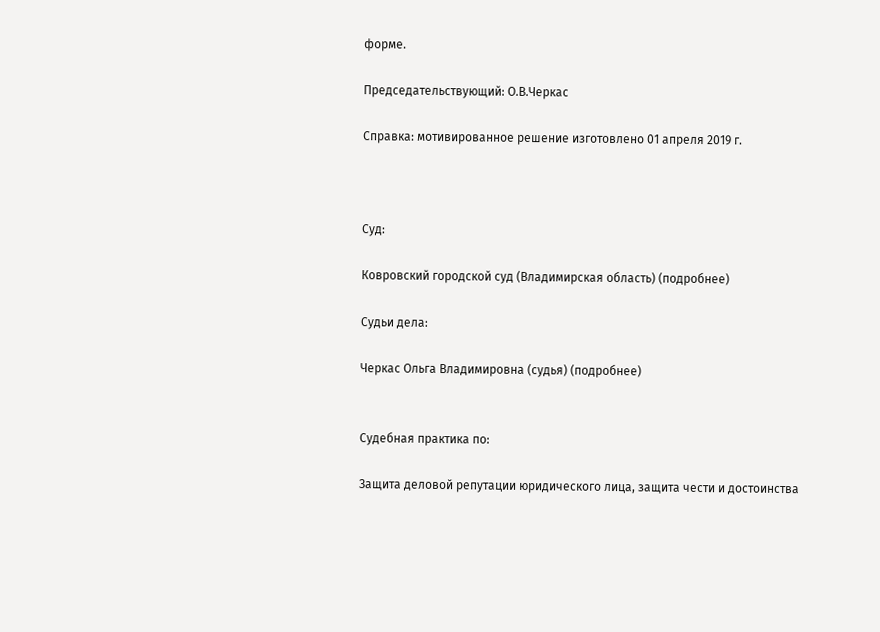форме.

Председательствующий: О.В.Черкас

Справка: мотивированное решение изготовлено 01 апреля 2019 г.



Суд:

Ковровский городской суд (Владимирская область) (подробнее)

Судьи дела:

Черкас Ольга Владимировна (судья) (подробнее)


Судебная практика по:

Защита деловой репутации юридического лица, защита чести и достоинства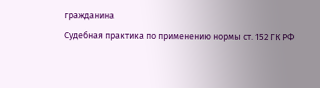гражданина
Судебная практика по применению нормы ст. 152 ГК РФ